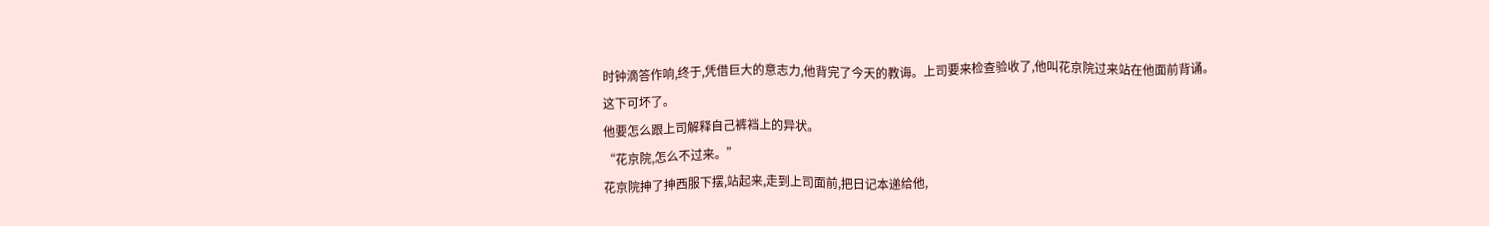时钟滴答作响,终于,凭借巨大的意志力,他背完了今天的教诲。上司要来检查验收了,他叫花京院过来站在他面前背诵。
这下可坏了。
他要怎么跟上司解释自己裤裆上的异状。
“花京院,怎么不过来。”
花京院抻了抻西服下摆,站起来,走到上司面前,把日记本递给他,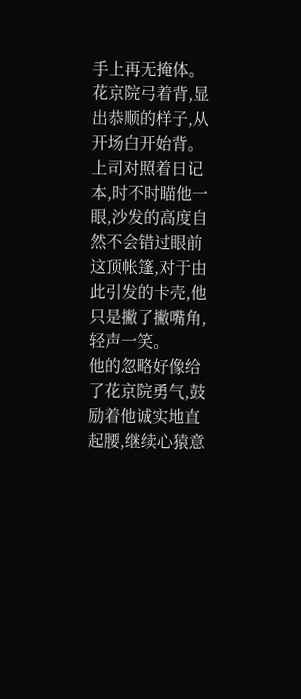手上再无掩体。
花京院弓着背,显出恭顺的样子,从开场白开始背。上司对照着日记本,时不时瞄他一眼,沙发的高度自然不会错过眼前这顶帐篷,对于由此引发的卡壳,他只是撇了撇嘴角,轻声一笑。
他的忽略好像给了花京院勇气,鼓励着他诚实地直起腰,继续心猿意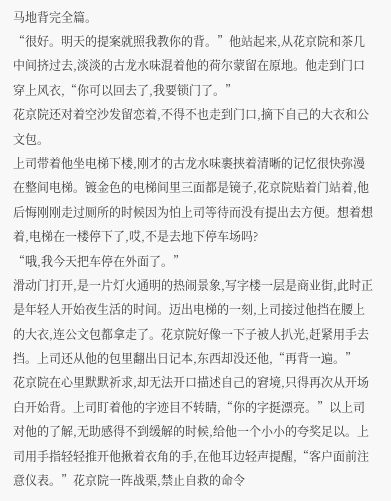马地背完全篇。
“很好。明天的提案就照我教你的背。”他站起来,从花京院和茶几中间挤过去,淡淡的古龙水味混着他的荷尔蒙留在原地。他走到门口穿上风衣,“你可以回去了,我要锁门了。”
花京院还对着空沙发留恋着,不得不也走到门口,摘下自己的大衣和公文包。
上司带着他坐电梯下楼,刚才的古龙水味裹挟着清晰的记忆很快弥漫在整间电梯。镀金色的电梯间里三面都是镜子,花京院贴着门站着,他后悔刚刚走过厕所的时候因为怕上司等待而没有提出去方便。想着想着,电梯在一楼停下了,哎,不是去地下停车场吗?
“哦,我今天把车停在外面了。”
滑动门打开,是一片灯火通明的热闹景象,写字楼一层是商业街,此时正是年轻人开始夜生活的时间。迈出电梯的一刻,上司接过他挡在腰上的大衣,连公文包都拿走了。花京院好像一下子被人扒光,赶紧用手去挡。上司还从他的包里翻出日记本,东西却没还他,“再背一遍。”
花京院在心里默默祈求,却无法开口描述自己的窘境,只得再次从开场白开始背。上司盯着他的字迹目不转睛,“你的字挺漂亮。”以上司对他的了解,无助感得不到缓解的时候,给他一个小小的夸奖足以。上司用手指轻轻推开他揪着衣角的手,在他耳边轻声提醒,“客户面前注意仪表。”花京院一阵战栗,禁止自救的命令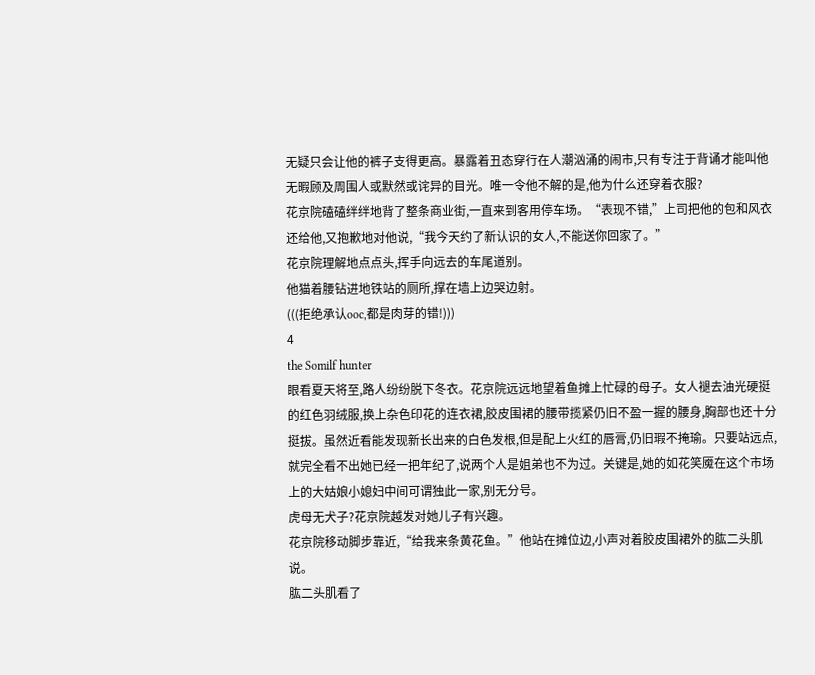无疑只会让他的裤子支得更高。暴露着丑态穿行在人潮汹涌的闹市,只有专注于背诵才能叫他无暇顾及周围人或默然或诧异的目光。唯一令他不解的是,他为什么还穿着衣服?
花京院磕磕绊绊地背了整条商业街,一直来到客用停车场。“表现不错,”上司把他的包和风衣还给他,又抱歉地对他说,“我今天约了新认识的女人,不能送你回家了。”
花京院理解地点点头,挥手向远去的车尾道别。
他猫着腰钻进地铁站的厕所,撑在墙上边哭边射。
(((拒绝承认ooc,都是肉芽的错!)))
4
the Somilf hunter
眼看夏天将至,路人纷纷脱下冬衣。花京院远远地望着鱼摊上忙碌的母子。女人褪去油光硬挺的红色羽绒服,换上杂色印花的连衣裙,胶皮围裙的腰带揽紧仍旧不盈一握的腰身,胸部也还十分挺拔。虽然近看能发现新长出来的白色发根,但是配上火红的唇膏,仍旧瑕不掩瑜。只要站远点,就完全看不出她已经一把年纪了,说两个人是姐弟也不为过。关键是,她的如花笑魇在这个市场上的大姑娘小媳妇中间可谓独此一家,别无分号。
虎母无犬子?花京院越发对她儿子有兴趣。
花京院移动脚步靠近,“给我来条黄花鱼。”他站在摊位边,小声对着胶皮围裙外的肱二头肌说。
肱二头肌看了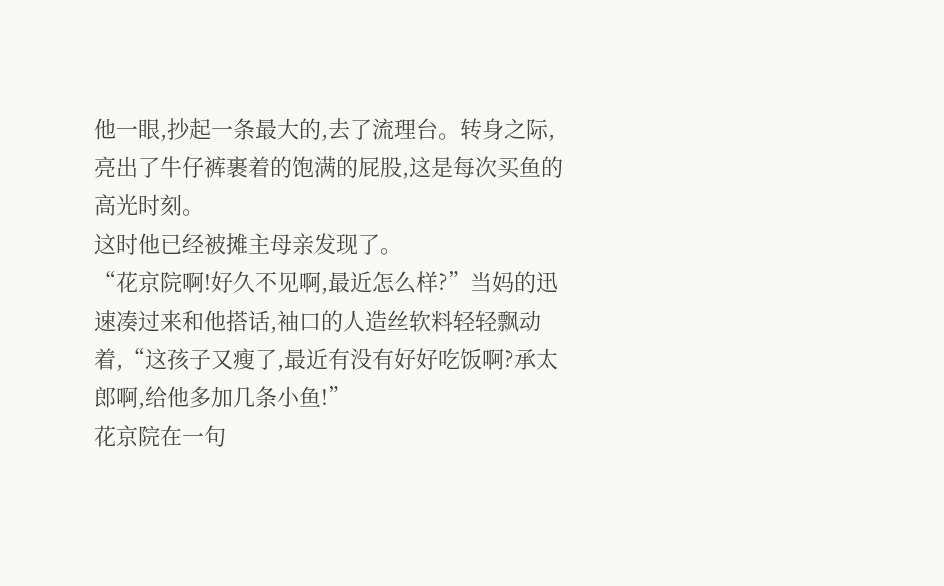他一眼,抄起一条最大的,去了流理台。转身之际,亮出了牛仔裤裹着的饱满的屁股,这是每次买鱼的高光时刻。
这时他已经被摊主母亲发现了。
“花京院啊!好久不见啊,最近怎么样?”当妈的迅速凑过来和他搭话,袖口的人造丝软料轻轻飘动着,“这孩子又瘦了,最近有没有好好吃饭啊?承太郎啊,给他多加几条小鱼!”
花京院在一句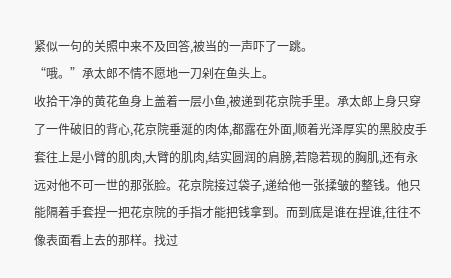紧似一句的关照中来不及回答,被当的一声吓了一跳。
“哦。”承太郎不情不愿地一刀剁在鱼头上。
收拾干净的黄花鱼身上盖着一层小鱼,被递到花京院手里。承太郎上身只穿了一件破旧的背心,花京院垂涎的肉体,都露在外面,顺着光泽厚实的黑胶皮手套往上是小臂的肌肉,大臂的肌肉,结实圆润的肩膀,若隐若现的胸肌,还有永远对他不可一世的那张脸。花京院接过袋子,递给他一张揉皱的整钱。他只能隔着手套捏一把花京院的手指才能把钱拿到。而到底是谁在捏谁,往往不像表面看上去的那样。找过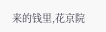来的钱里,花京院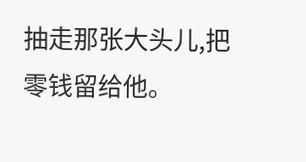抽走那张大头儿,把零钱留给他。